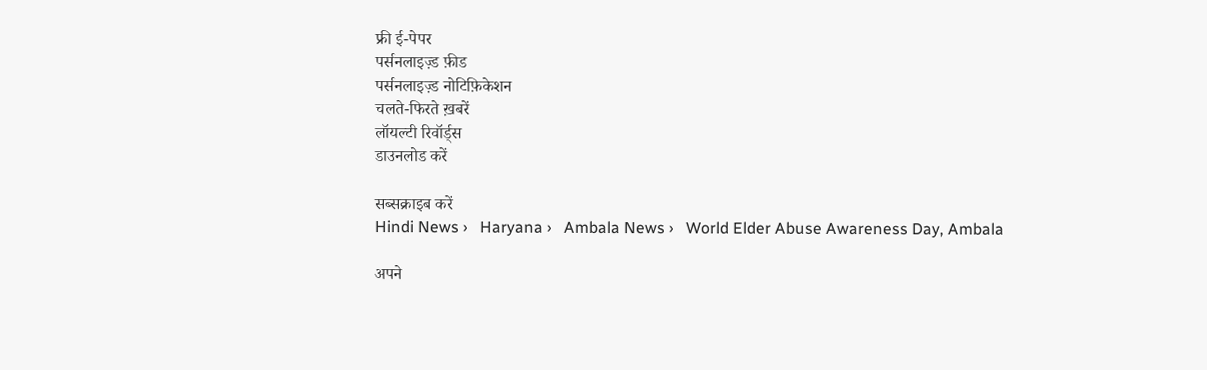फ्री ई-पेपर
पर्सनलाइज़्ड फ़ीड
पर्सनलाइज़्ड नोटिफ़िकेशन
चलते-फिरते ख़बरें
लॉयल्टी रिवॉर्ड्स
डाउनलोड करें

सब्सक्राइब करें
Hindi News ›   Haryana ›   Ambala News ›   World Elder Abuse Awareness Day, Ambala

अपने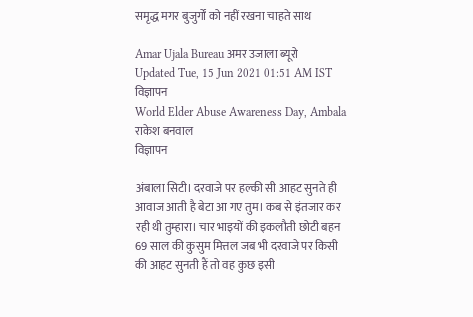समृद्ध मगर बुजुर्गों को नहीं रखना चाहते साथ

Amar Ujala Bureau अमर उजाला ब्यूरो
Updated Tue, 15 Jun 2021 01:51 AM IST
विज्ञापन
World Elder Abuse Awareness Day, Ambala
राकेश बनवाल
विज्ञापन

अंबाला सिटी। दरवाजे पर हल्की सी आहट सुनते ही आवाज आती है बेटा आ गए तुम। कब से इंतजार कर रही थी तुम्हारा। चार भाइयों की इकलौती छोटी बहन 69 साल की कुसुम मित्तल जब भी दरवाजे पर किसी की आहट सुनती हैं तो वह कुछ इसी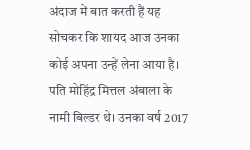अंदाज में बात करती हैं यह सोचकर कि शायद आज उनका कोई अपना उन्हें लेना आया है।
पति मोहिंद्र मित्तल अंबाला के नामी बिल्डर थे। उनका वर्ष 2017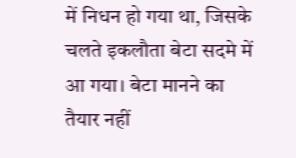में निधन हो गया था, जिसके चलते इकलौता बेटा सदमे में आ गया। बेटा मानने का तैयार नहीं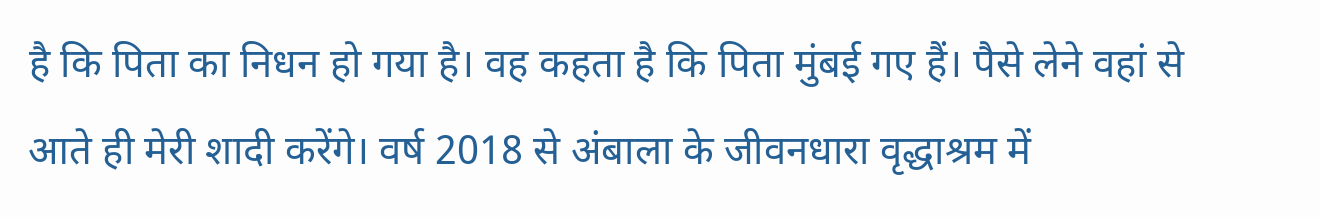है कि पिता का निधन हो गया है। वह कहता है कि पिता मुंबई गए हैं। पैसे लेने वहां से आते ही मेरी शादी करेंगे। वर्ष 2018 से अंबाला के जीवनधारा वृद्धाश्रम में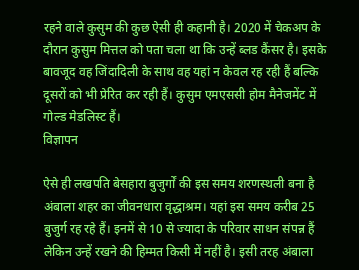रहने वाले कुसुम की कुछ ऐसी ही कहानी है। 2020 में चेकअप के दौरान कुसुम मित्तल को पता चला था कि उन्हें ब्लड कैंसर है। इसके बावजूद वह जिंदादिली के साथ वह यहां न केवल रह रही हैं बल्कि दूसरों को भी प्रेरित कर रही हैं। कुसुम एमएससी होम मैनेजमेंट में गोल्ड मेडलिस्ट हैं।
विज्ञापन

ऐसे ही लखपति बेसहारा बुजुर्गों की इस समय शरणस्थली बना है अंबाला शहर का जीवनधारा वृद्धाश्रम। यहां इस समय करीब 25 बुजुर्ग रह रहे हैं। इनमें से 10 से ज्यादा के परिवार साधन संपन्न हैं लेकिन उन्हें रखने की हिम्मत किसी में नहीं है। इसी तरह अंबाला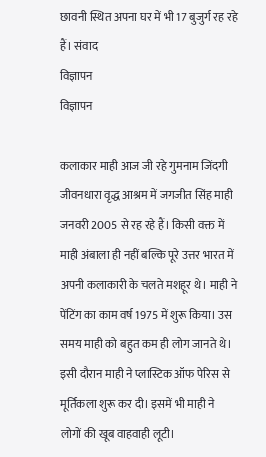छावनी स्थित अपना घर में भी 17 बुजुर्ग रह रहे हैं। संवाद
विज्ञापन
विज्ञापन

कलाकार माही आज जी रहे गुमनाम जिंदगी
जीवनधारा वृद्ध आश्रम में जगजीत सिंह माही जनवरी 2005 से रह रहे हैं। किसी वक्त में माही अंबाला ही नहीं बल्कि पूरे उत्तर भारत में अपनी कलाकारी के चलते मशहूर थे। माही ने पेंटिंग का काम वर्ष 1975 में शुरू किया। उस समय माही को बहुत कम ही लोग जानते थे। इसी दौरान माही ने प्लास्टिक ऑफ पेरिस से मूर्तिकला शुरू कर दी। इसमें भी माही ने लोगों की खूब वाहवाही लूटी।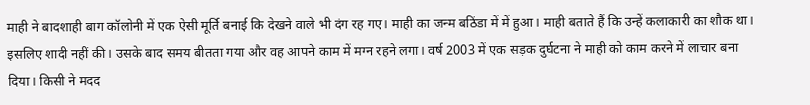माही ने बादशाही बाग कॉलोनी में एक ऐसी मूर्ति बनाई कि देखने वाले भी दंग रह गए। माही का जन्म बठिंडा में में हुआ। माही बताते हैं कि उन्हें कलाकारी का शौक था। इसलिए शादी नहीं की। उसके बाद समय बीतता गया और वह आपने काम में मग्न रहने लगा। वर्ष 2003 में एक सड़क दुर्घटना ने माही को काम करने में लाचार बना दिया। किसी ने मदद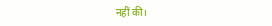नहीं की।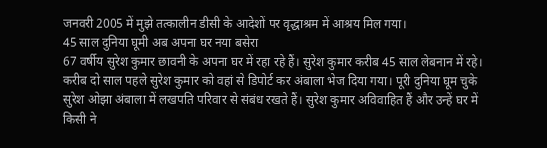जनवरी 2005 में मुझे तत्कालीन डीसी के आदेशों पर वृद्धाश्रम में आश्रय मिल गया।
45 साल दुनिया घूमी अब अपना घर नया बसेरा
67 वर्षीय सुरेश कुमार छावनी के अपना घर में रहा रहे हैं। सुरेश कुमार करीब 45 साल लेबनान में रहे। करीब दो साल पहले सुरेश कुमार को वहां से डिपोर्ट कर अंबाला भेज दिया गया। पूरी दुनिया घूम चुके सुरेश ओझा अंबाला में लखपति परिवार से संबंध रखते हैं। सुरेश कुमार अविवाहित हैं और उन्हें घर में किसी ने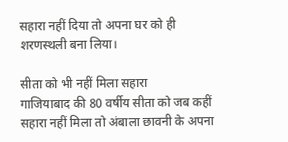सहारा नहीं दिया तो अपना घर को ही शरणस्थली बना लिया।

सीता को भी नहीं मिला सहारा
गाजियाबाद की 80 वर्षीय सीता को जब कहीं सहारा नहीं मिला तो अंबाला छावनी के अपना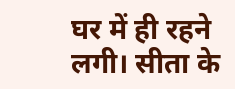घर में ही रहने लगी। सीता के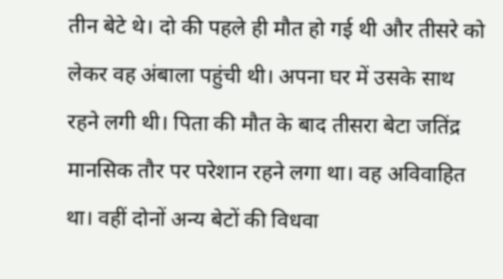तीन बेटे थे। दो की पहले ही मौत हो गई थी और तीसरे को लेकर वह अंबाला पहुंची थी। अपना घर में उसके साथ रहने लगी थी। पिता की मौत के बाद तीसरा बेटा जतिंद्र मानसिक तौर पर परेशान रहने लगा था। वह अविवाहित था। वहीं दोनों अन्य बेटों की विधवा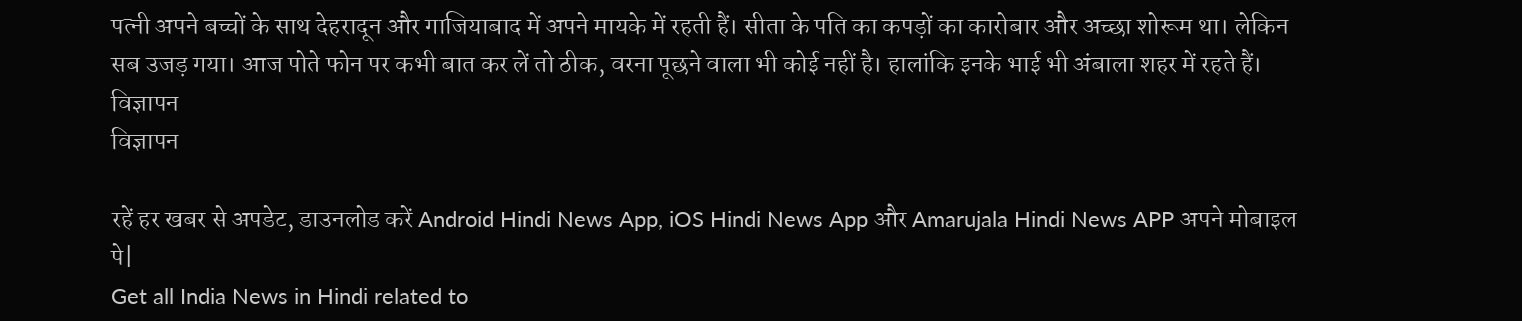पत्नी अपने बच्चों के साथ देहरादून और गाजियाबाद में अपने मायके में रहती हैं। सीता के पति का कपड़ों का कारोबार और अच्छा शोरूम था। लेकिन सब उजड़ गया। आज पोते फोन पर कभी बात कर लें तो ठीक, वरना पूछने वाला भी कोई नहीं है। हालांकि इनके भाई भी अंबाला शहर में रहते हैं।
विज्ञापन
विज्ञापन

रहें हर खबर से अपडेट, डाउनलोड करें Android Hindi News App, iOS Hindi News App और Amarujala Hindi News APP अपने मोबाइल पे|
Get all India News in Hindi related to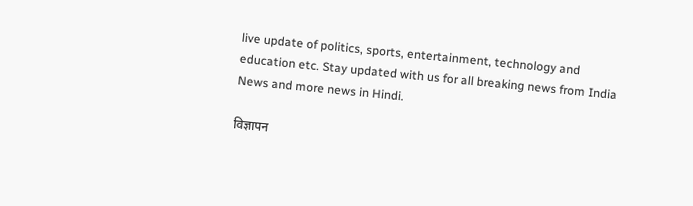live update of politics, sports, entertainment, technology and education etc. Stay updated with us for all breaking news from India News and more news in Hindi.

विज्ञापन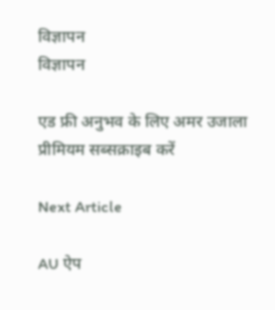विज्ञापन
विज्ञापन

एड फ्री अनुभव के लिए अमर उजाला प्रीमियम सब्सक्राइब करें

Next Article

AU ऐप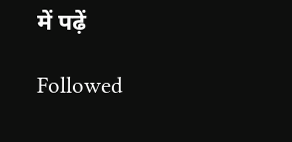में पढ़ें

Followed